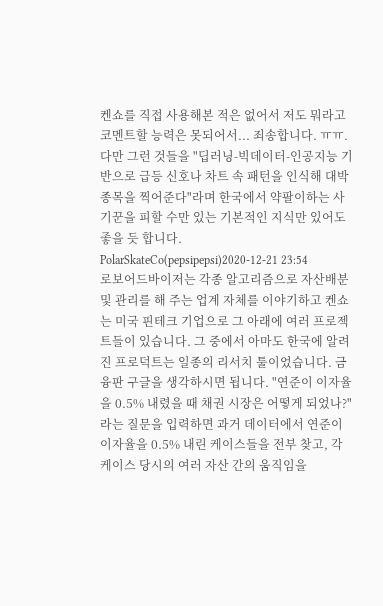켄쇼를 직접 사용해본 적은 없어서 저도 뭐라고 코멘트할 능력은 못되어서... 죄송합니다. ㅠㅠ. 다만 그런 것들을 "딥러닝-빅데이터-인공지능 기반으로 급등 신호나 차트 속 패턴을 인식해 대박 종목을 찍어준다"라며 한국에서 약팔이하는 사기꾼을 피할 수만 있는 기본적인 지식만 있어도 좋을 듯 합니다.
PolarSkateCo(pepsipepsi)2020-12-21 23:54
로보어드바이저는 각종 알고리즘으로 자산배분 및 관리를 해 주는 업계 자체를 이야기하고 켄쇼는 미국 핀테크 기업으로 그 아래에 여러 프로젝트들이 있습니다. 그 중에서 아마도 한국에 알려진 프로덕트는 일종의 리서치 툴이었습니다. 금융판 구글을 생각하시면 됩니다. "연준이 이자율을 0.5% 내렸을 때 채권 시장은 어떻게 되었나?" 라는 질문을 입력하면 과거 데이터에서 연준이 이자율을 0.5% 내린 케이스들을 전부 찾고, 각 케이스 당시의 여러 자산 간의 움직임을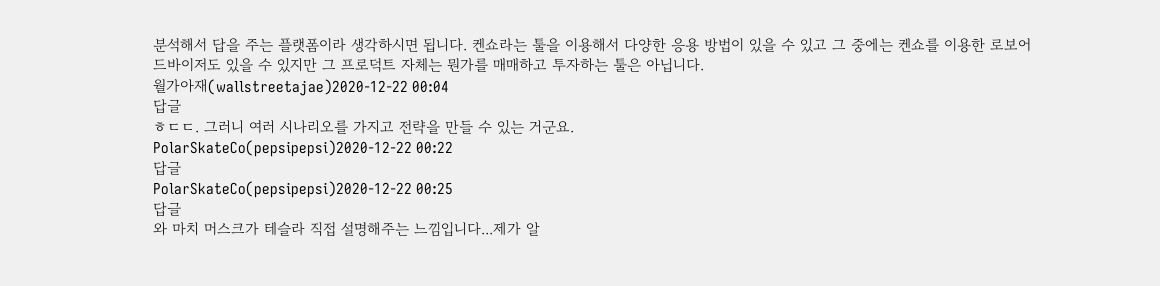분석해서 답을 주는 플랫폼이라 생각하시면 됩니다. 켄쇼라는 툴을 이용해서 다양한 응용 방법이 있을 수 있고 그 중에는 켄쇼를 이용한 로보어드바이저도 있을 수 있지만 그 프로덕트 자체는 뭔가를 매매하고 투자하는 툴은 아닙니다.
월가아재(wallstreetajae)2020-12-22 00:04
답글
ㅎㄷㄷ. 그러니 여러 시나리오를 가지고 전략을 만들 수 있는 거군요.
PolarSkateCo(pepsipepsi)2020-12-22 00:22
답글
PolarSkateCo(pepsipepsi)2020-12-22 00:25
답글
와 마치 머스크가 테슬라 직접 설명해주는 느낌입니다...제가 알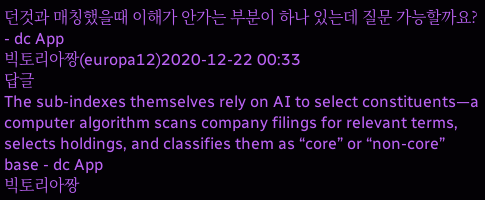던것과 매칭했을때 이해가 안가는 부분이 하나 있는데 질문 가능할까요? - dc App
빅토리아짱(europa12)2020-12-22 00:33
답글
The sub-indexes themselves rely on AI to select constituents—a computer algorithm scans company filings for relevant terms, selects holdings, and classifies them as “core” or “non-core” base - dc App
빅토리아짱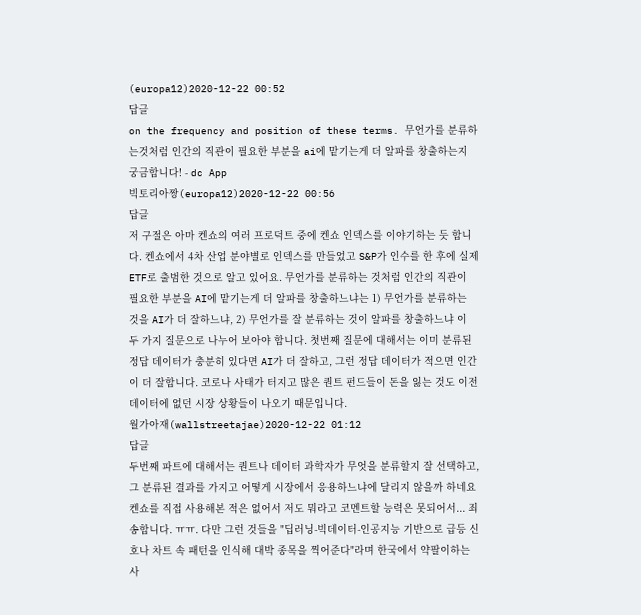(europa12)2020-12-22 00:52
답글
on the frequency and position of these terms. 무언가를 분류하는것처럼 인간의 직관이 필요한 부분을 ai에 맡기는게 더 알파를 창출하는지 궁금합니다! - dc App
빅토리아짱(europa12)2020-12-22 00:56
답글
저 구절은 아마 켄쇼의 여러 프로덕트 중에 켄쇼 인덱스를 이야기하는 듯 합니다. 켄쇼에서 4차 산업 분야별로 인덱스를 만들었고 S&P가 인수를 한 후에 실제 ETF로 출범한 것으로 알고 있어요. 무언가를 분류하는 것처럼 인간의 직관이 필요한 부분을 AI에 맡기는게 더 알파를 창출하느냐는 1) 무언가를 분류하는 것을 AI가 더 잘하느냐, 2) 무언가를 잘 분류하는 것이 알파를 창출하느냐 이 두 가지 질문으로 나누어 보아야 합니다. 첫번째 질문에 대해서는 이미 분류된 정답 데이터가 충분히 있다면 AI가 더 잘하고, 그런 정답 데이터가 적으면 인간이 더 잘합니다. 코로나 사태가 터지고 많은 퀀트 펀드들이 돈을 잃는 것도 이전 데이터에 없던 시장 상황들이 나오기 때문입니다.
월가아재(wallstreetajae)2020-12-22 01:12
답글
두번째 파트에 대해서는 퀀트나 데이터 과학자가 무엇을 분류할지 잘 선택하고, 그 분류된 결과를 가지고 어떻게 시장에서 응용하느냐에 달리지 않을까 하네요
켄쇼를 직접 사용해본 적은 없어서 저도 뭐라고 코멘트할 능력은 못되어서... 죄송합니다. ㅠㅠ. 다만 그런 것들을 "딥러닝-빅데이터-인공지능 기반으로 급등 신호나 차트 속 패턴을 인식해 대박 종목을 찍어준다"라며 한국에서 약팔이하는 사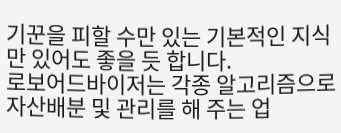기꾼을 피할 수만 있는 기본적인 지식만 있어도 좋을 듯 합니다.
로보어드바이저는 각종 알고리즘으로 자산배분 및 관리를 해 주는 업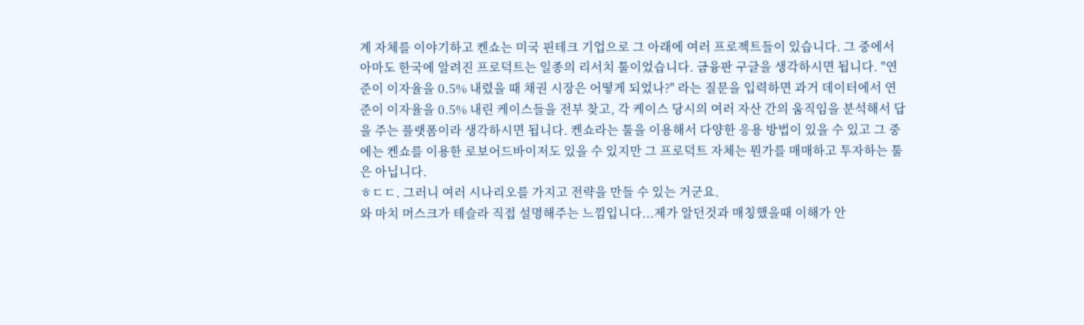계 자체를 이야기하고 켄쇼는 미국 핀테크 기업으로 그 아래에 여러 프로젝트들이 있습니다. 그 중에서 아마도 한국에 알려진 프로덕트는 일종의 리서치 툴이었습니다. 금융판 구글을 생각하시면 됩니다. "연준이 이자율을 0.5% 내렸을 때 채권 시장은 어떻게 되었나?" 라는 질문을 입력하면 과거 데이터에서 연준이 이자율을 0.5% 내린 케이스들을 전부 찾고, 각 케이스 당시의 여러 자산 간의 움직임을 분석해서 답을 주는 플랫폼이라 생각하시면 됩니다. 켄쇼라는 툴을 이용해서 다양한 응용 방법이 있을 수 있고 그 중에는 켄쇼를 이용한 로보어드바이저도 있을 수 있지만 그 프로덕트 자체는 뭔가를 매매하고 투자하는 툴은 아닙니다.
ㅎㄷㄷ. 그러니 여러 시나리오를 가지고 전략을 만들 수 있는 거군요.
와 마치 머스크가 테슬라 직접 설명해주는 느낌입니다...제가 알던것과 매칭했을때 이해가 안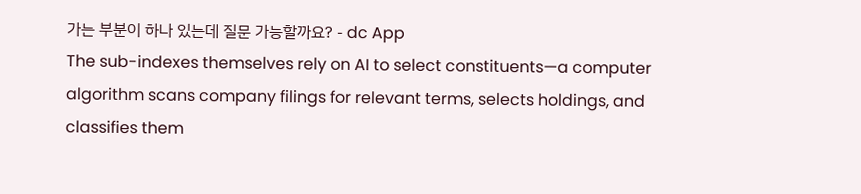가는 부분이 하나 있는데 질문 가능할까요? - dc App
The sub-indexes themselves rely on AI to select constituents—a computer algorithm scans company filings for relevant terms, selects holdings, and classifies them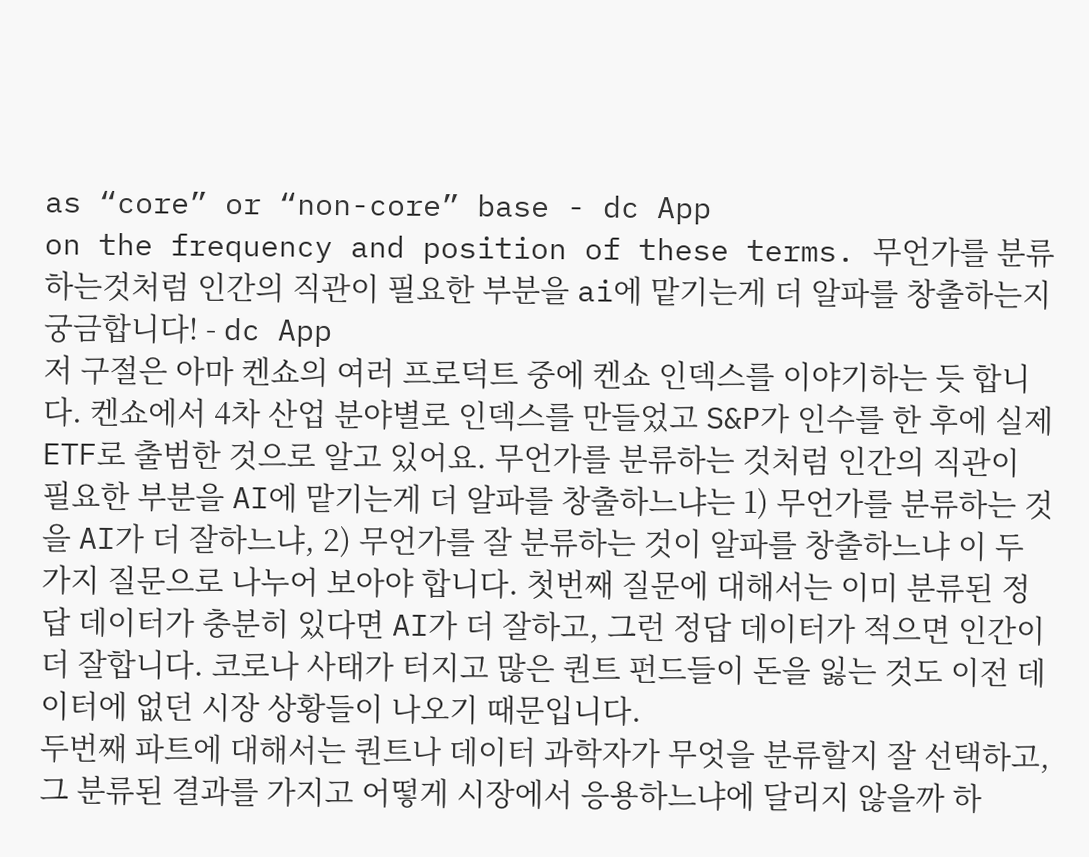as “core” or “non-core” base - dc App
on the frequency and position of these terms. 무언가를 분류하는것처럼 인간의 직관이 필요한 부분을 ai에 맡기는게 더 알파를 창출하는지 궁금합니다! - dc App
저 구절은 아마 켄쇼의 여러 프로덕트 중에 켄쇼 인덱스를 이야기하는 듯 합니다. 켄쇼에서 4차 산업 분야별로 인덱스를 만들었고 S&P가 인수를 한 후에 실제 ETF로 출범한 것으로 알고 있어요. 무언가를 분류하는 것처럼 인간의 직관이 필요한 부분을 AI에 맡기는게 더 알파를 창출하느냐는 1) 무언가를 분류하는 것을 AI가 더 잘하느냐, 2) 무언가를 잘 분류하는 것이 알파를 창출하느냐 이 두 가지 질문으로 나누어 보아야 합니다. 첫번째 질문에 대해서는 이미 분류된 정답 데이터가 충분히 있다면 AI가 더 잘하고, 그런 정답 데이터가 적으면 인간이 더 잘합니다. 코로나 사태가 터지고 많은 퀀트 펀드들이 돈을 잃는 것도 이전 데이터에 없던 시장 상황들이 나오기 때문입니다.
두번째 파트에 대해서는 퀀트나 데이터 과학자가 무엇을 분류할지 잘 선택하고, 그 분류된 결과를 가지고 어떻게 시장에서 응용하느냐에 달리지 않을까 하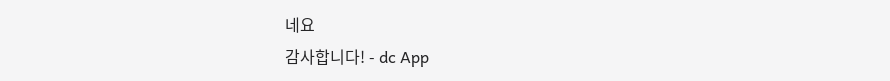네요
감사합니다! - dc App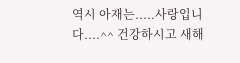역시 아재는.....사랑입니다....^^ 건강하시고 새해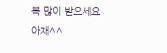복 많이 받으세요 아재^^